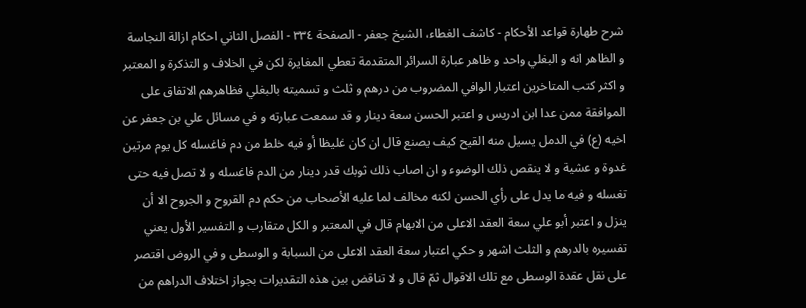شرح طهارة قواعد الأحكام - كاشف الغطاء، الشيخ جعفر - الصفحة ٣٣٤ - الفصل الثاني احكام ازالة النجاسة
و الظاهر انه و البغلي واحد و ظاهر عبارة السرائر المتقدمة تعطي المغايرة لكن في الخلاف و التذكرة و المعتبر و اكثر كتب المتاخرين اعتبار الوافي المضروب من درهم و ثلث و تسميته بالبغلي فظاهرهم الاتفاق على الموافقة ممن عدا ابن ادريس و اعتبر الحسن سعة دينار و قد سمعت عبارته و في مسائل علي بن جعفر عن اخيه (ع) في الدمل يسيل منه القيح كيف يصنع قال ان كان غليظا أو فيه خلط من دم فاغسله كل يوم مرتين غدوة و عشية و لا ينقص ذلك الوضوء و ان اصاب ذلك ثوبك قدر دينار من الدم فاغسله و لا تصل فيه حتى تغسله و فيه ما يدل على رأي الحسن لكنه مخالف لما عليه الأصحاب من حكم دم القروح و الجروح الا أن ينزل و اعتبر أبو علي سعة العقد الاعلى من الابهام قال في المعتبر و الكل متقارب و التفسير الأول يعني تفسيره بالدرهم و الثلث اشهر و حكي اعتبار سعة العقد الاعلى من السبابة و الوسطى و في الروض اقتصر على نقل عقدة الوسطى مع تلك الاقوال ثمّ قال و لا تناقض بين هذه التقديرات بجواز اختلاف الدراهم من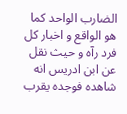الضارب الواحد كما هو الواقع و اخبار كل فرد رآه و حيث نقل عن ابن ادريس انه شاهده فوجده يقرب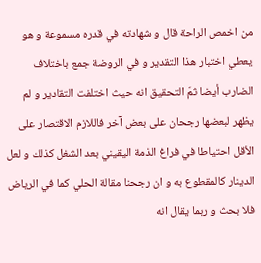من اخمص الراحة قال و شهادته في قدره مسموعة و هو يعطي اختبار هذا التقدير و في الروضة جمع باختلاف الضارب أيضا ثمّ التحقيق انه حيث اختلفت التقادير و لم يظهر لبعضها رجحان على بعض آخر فاللازم الاقتصار على الأقل احتياطا في فراغ الذمة اليقيني بعد الشغل كذلك و لعل الدينار كالمقطوع به و ان رجحنا مقالة الحلي كما في الرياض فلا بحث و ربما يقال انه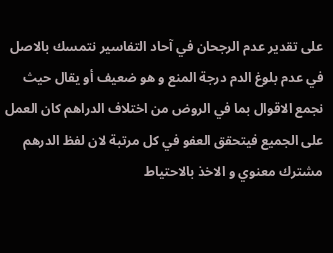على تقدير عدم الرجحان في آحاد التفاسير نتمسك بالاصل في عدم بلوغ الدم درجة المنع و هو ضعيف أو يقال حيث نجمع الاقوال بما في الروض من اختلاف الدراهم كان العمل على الجميع فيتحقق العفو في كل مرتبة لان لفظ الدرهم مشترك معنوي و الاخذ بالاحتياط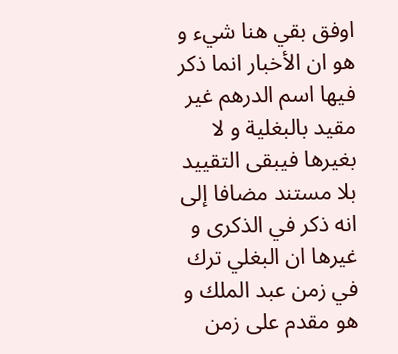اوفق بقي هنا شيء و هو ان الأخبار انما ذكر فيها اسم الدرهم غير مقيد بالبغلية و لا بغيرها فيبقى التقييد بلا مستند مضافا إلى انه ذكر في الذكرى و غيرها ان البغلي ترك في زمن عبد الملك و هو مقدم على زمن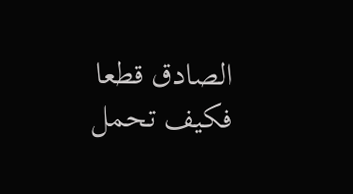الصادق قطعا فكيف تحمل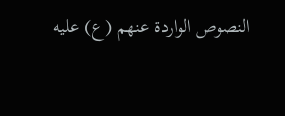النصوص الواردة عنهم (ع) عليه